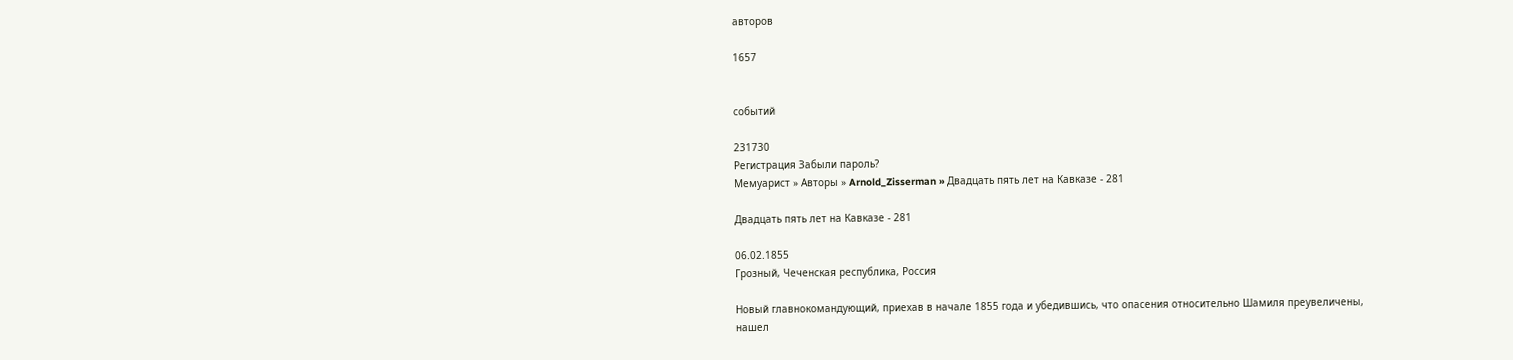авторов

1657


событий

231730
Регистрация Забыли пароль?
Мемуарист » Авторы » Arnold_Zisserman » Двадцать пять лет на Кавказе - 281

Двадцать пять лет на Кавказе - 281

06.02.1855
Грозный, Чеченская республика, Россия

Новый главнокомандующий, приехав в начале 1855 года и убедившись, что опасения относительно Шамиля преувеличены, нашел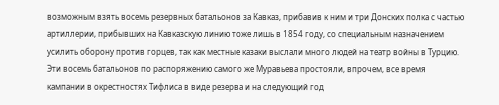возможным взять восемь резервных батальонов за Кавказ, прибавив к ним и три Донских полка с частью артиллерии, прибывших на Кавказскую линию тоже лишь в 1854 году, со специальным назначением усилить оборону против горцев, так как местные казаки выслали много людей на театр войны в Турцию. Эти восемь батальонов по распоряжению самого же Муравьева простояли, впрочем, все время кампании в окрестностях Тифлиса в виде резерва и на следующий год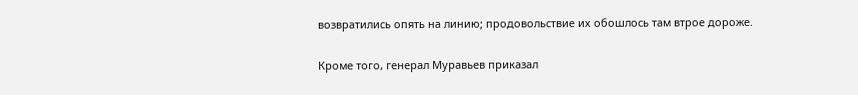возвратились опять на линию; продовольствие их обошлось там втрое дороже.

Кроме того, генерал Муравьев приказал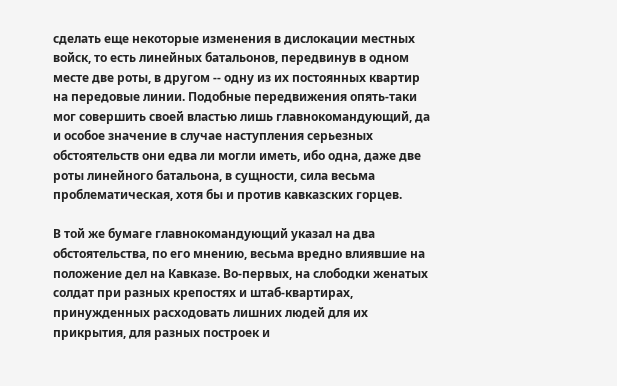сделать еще некоторые изменения в дислокации местных войск, то есть линейных батальонов, передвинув в одном месте две роты, в другом -- одну из их постоянных квартир на передовые линии. Подобные передвижения опять-таки мог совершить своей властью лишь главнокомандующий, да и особое значение в случае наступления серьезных обстоятельств они едва ли могли иметь, ибо одна, даже две роты линейного батальона, в сущности, сила весьма проблематическая, хотя бы и против кавказских горцев.

В той же бумаге главнокомандующий указал на два обстоятельства, по его мнению, весьма вредно влиявшие на положение дел на Кавказе. Во-первых, на слободки женатых солдат при разных крепостях и штаб-квартирах, принужденных расходовать лишних людей для их прикрытия, для разных построек и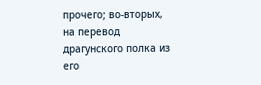прочего; во-вторых, на перевод драгунского полка из его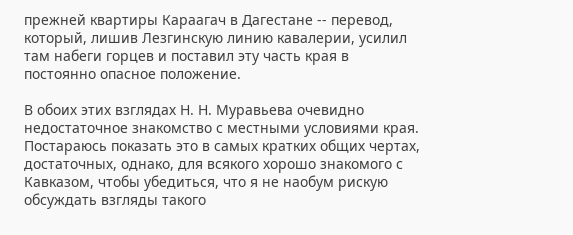прежней квартиры Караагач в Дагестане -- перевод, который, лишив Лезгинскую линию кавалерии, усилил там набеги горцев и поставил эту часть края в постоянно опасное положение.

В обоих этих взглядах Н. Н. Муравьева очевидно недостаточное знакомство с местными условиями края. Постараюсь показать это в самых кратких общих чертах, достаточных, однако, для всякого хорошо знакомого с Кавказом, чтобы убедиться, что я не наобум рискую обсуждать взгляды такого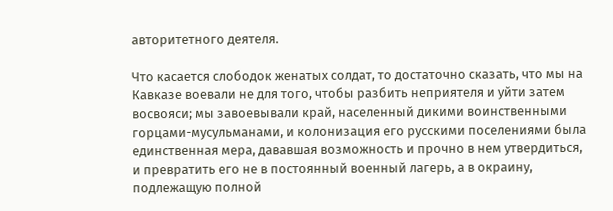авторитетного деятеля.

Что касается слободок женатых солдат, то достаточно сказать, что мы на Кавказе воевали не для того, чтобы разбить неприятеля и уйти затем восвояси; мы завоевывали край, населенный дикими воинственными горцами-мусульманами, и колонизация его русскими поселениями была единственная мера, дававшая возможность и прочно в нем утвердиться, и превратить его не в постоянный военный лагерь, а в окраину, подлежащую полной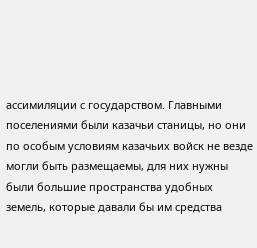ассимиляции с государством. Главными поселениями были казачьи станицы, но они по особым условиям казачьих войск не везде могли быть размещаемы, для них нужны были большие пространства удобных земель, которые давали бы им средства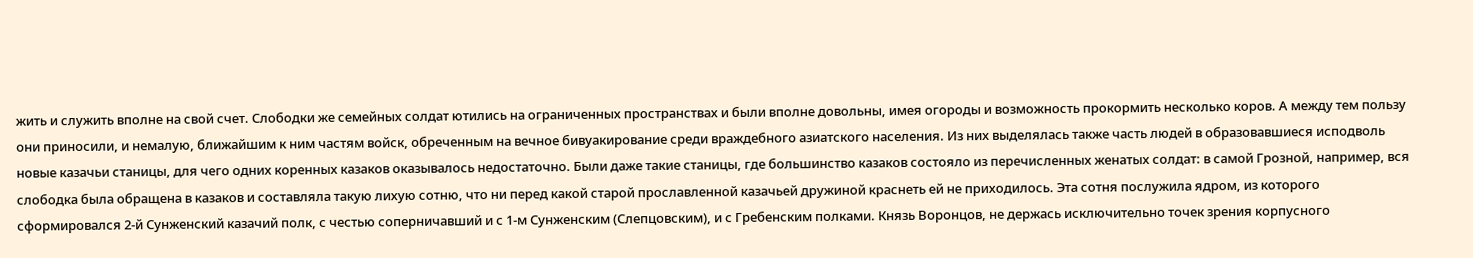жить и служить вполне на свой счет. Слободки же семейных солдат ютились на ограниченных пространствах и были вполне довольны, имея огороды и возможность прокормить несколько коров. А между тем пользу они приносили, и немалую, ближайшим к ним частям войск, обреченным на вечное бивуакирование среди враждебного азиатского населения. Из них выделялась также часть людей в образовавшиеся исподволь новые казачьи станицы, для чего одних коренных казаков оказывалось недостаточно. Были даже такие станицы, где большинство казаков состояло из перечисленных женатых солдат: в самой Грозной, например, вся слободка была обращена в казаков и составляла такую лихую сотню, что ни перед какой старой прославленной казачьей дружиной краснеть ей не приходилось. Эта сотня послужила ядром, из которого сформировался 2-й Сунженский казачий полк, с честью соперничавший и с 1-м Сунженским (Слепцовским), и с Гребенским полками. Князь Воронцов, не держась исключительно точек зрения корпусного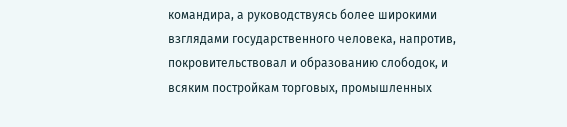командира, а руководствуясь более широкими взглядами государственного человека, напротив, покровительствовал и образованию слободок, и всяким постройкам торговых, промышленных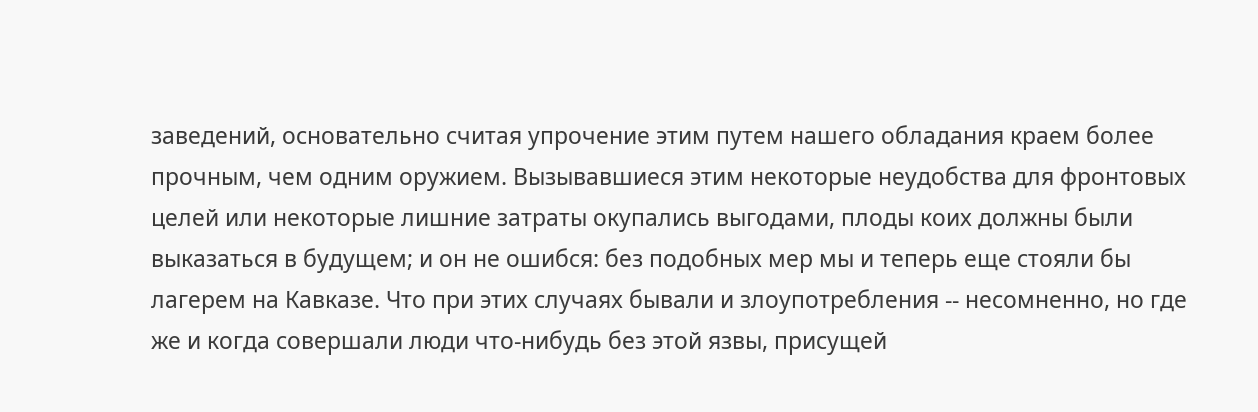заведений, основательно считая упрочение этим путем нашего обладания краем более прочным, чем одним оружием. Вызывавшиеся этим некоторые неудобства для фронтовых целей или некоторые лишние затраты окупались выгодами, плоды коих должны были выказаться в будущем; и он не ошибся: без подобных мер мы и теперь еще стояли бы лагерем на Кавказе. Что при этих случаях бывали и злоупотребления -- несомненно, но где же и когда совершали люди что-нибудь без этой язвы, присущей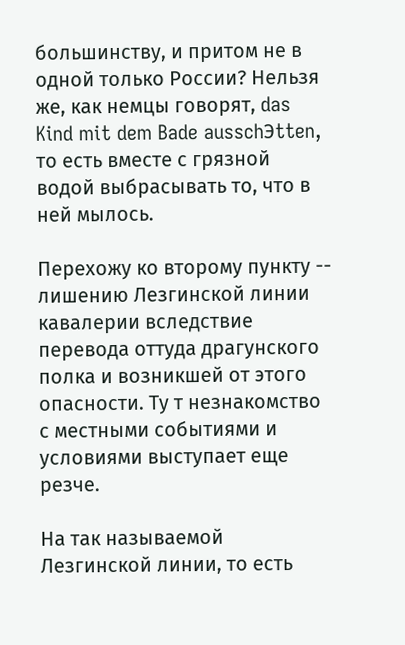большинству, и притом не в одной только России? Нельзя же, как немцы говорят, das Kind mit dem Bade ausschЭtten, то есть вместе с грязной водой выбрасывать то, что в ней мылось.

Перехожу ко второму пункту -- лишению Лезгинской линии кавалерии вследствие перевода оттуда драгунского полка и возникшей от этого опасности. Ту т незнакомство с местными событиями и условиями выступает еще резче.

На так называемой Лезгинской линии, то есть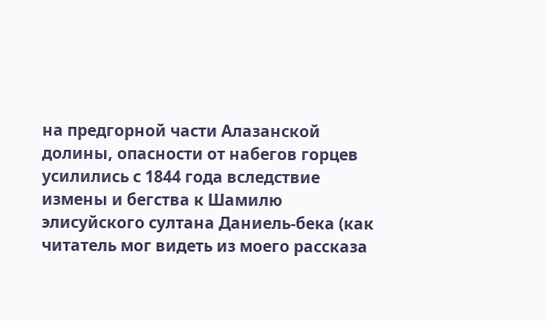на предгорной части Алазанской долины, опасности от набегов горцев усилились с 1844 года вследствие измены и бегства к Шамилю элисуйского султана Даниель-бека (как читатель мог видеть из моего рассказа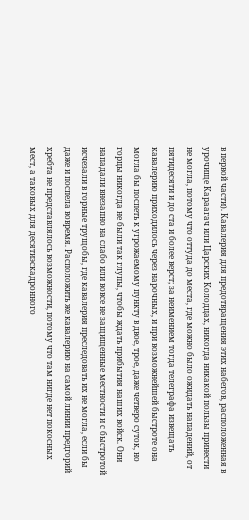в первой части). Кавалерия для предотвращения этих набегов, расположенная в урочище Караагач или Царских Колодцах, никогда никакой пользы принести не могла, потому что оттуда до места, где можно было ожидать нападений, от пятидесяти и до ста и более верст; за неимением тогда телеграфа извещать кавалерию приходилось через нарочных, и при возможнейшей быстроте она могла бы поспеть к угрожаемому пункту в двое, трое, даже четверо суток, но горцы никогда не были так глупы, чтобы ждать прибытия наших войск. Они нападали внезапно на слабо или вовсе не защищенные местности и с быстротой исчезали в горные трущобы, где кавалерия преследовать их не могла, если бы даже и поспела вовремя. Расположить же кавалерию на самой линии предгорий хребта не представлялось возможности, потому что там нигде нет покосных мест, а таковых для десятиэскадронного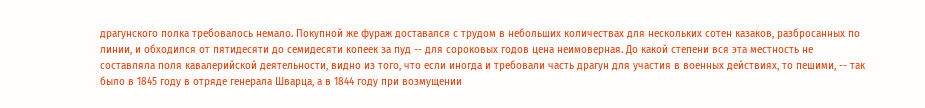драгунского полка требовалось немало. Покупной же фураж доставался с трудом в небольших количествах для нескольких сотен казаков, разбросанных по линии, и обходился от пятидесяти до семидесяти копеек за пуд -- для сороковых годов цена неимоверная. До какой степени вся эта местность не составляла поля кавалерийской деятельности, видно из того, что если иногда и требовали часть драгун для участия в военных действиях, то пешими, -- так было в 1845 году в отряде генерала Шварца, а в 1844 году при возмущении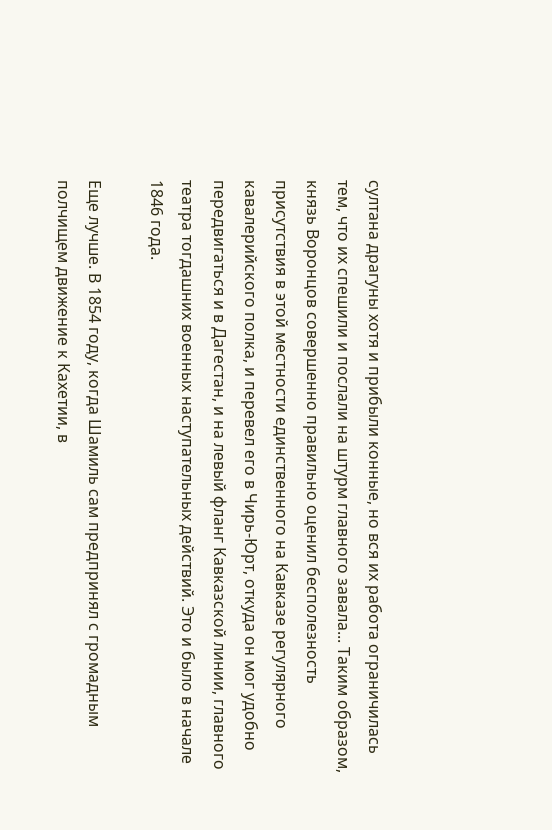султана драгуны хотя и прибыли конные, но вся их работа ограничилась тем, что их спешили и послали на штурм главного завала... Таким образом, князь Воронцов совершенно правильно оценил бесполезность присутствия в этой местности единственного на Кавказе регулярного кавалерийского полка, и перевел его в Чирь-Юрт, откуда он мог удобно передвигаться и в Дагестан, и на левый фланг Кавказской линии, главного театра тогдашних военных наступательных действий. Это и было в начале 1846 года.

Еще лучше. В 1854 году, когда Шамиль сам предпринял с громадным полчищем движение к Кахетии, в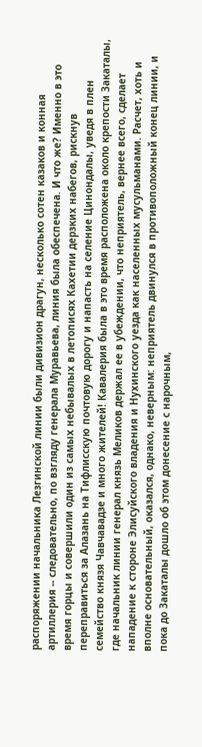распоряжении начальника Лезгинской линии были дивизион драгун, несколько сотен казаков и конная артиллерия -- следовательно, по взгляду генерала Муравьева, линия была обеспечена. И что же? Именно в это время горцы и совершили один из самых небывалых в летописях Кахетии дерзких набегов, рискнув переправиться за Алазань на Тифлисскую почтовую дорогу и напасть на селение Цинондалы, уведя в плен семейство князя Чавчавадзе и много жителей! Кавалерия была в это время расположена около крепости Закаталы, где начальник линии генерал князь Меликов держал ее в убеждении, что неприятель, вернее всего, сделает нападение к стороне Элисуйского владения и Нухинского уезда как населенных мусульманами. Расчет, хоть и вполне основательный, оказался, однако, неверным: неприятель двинулся в противоположный конец линии, и пока до Закаталы дошло об этом донесение с нарочным,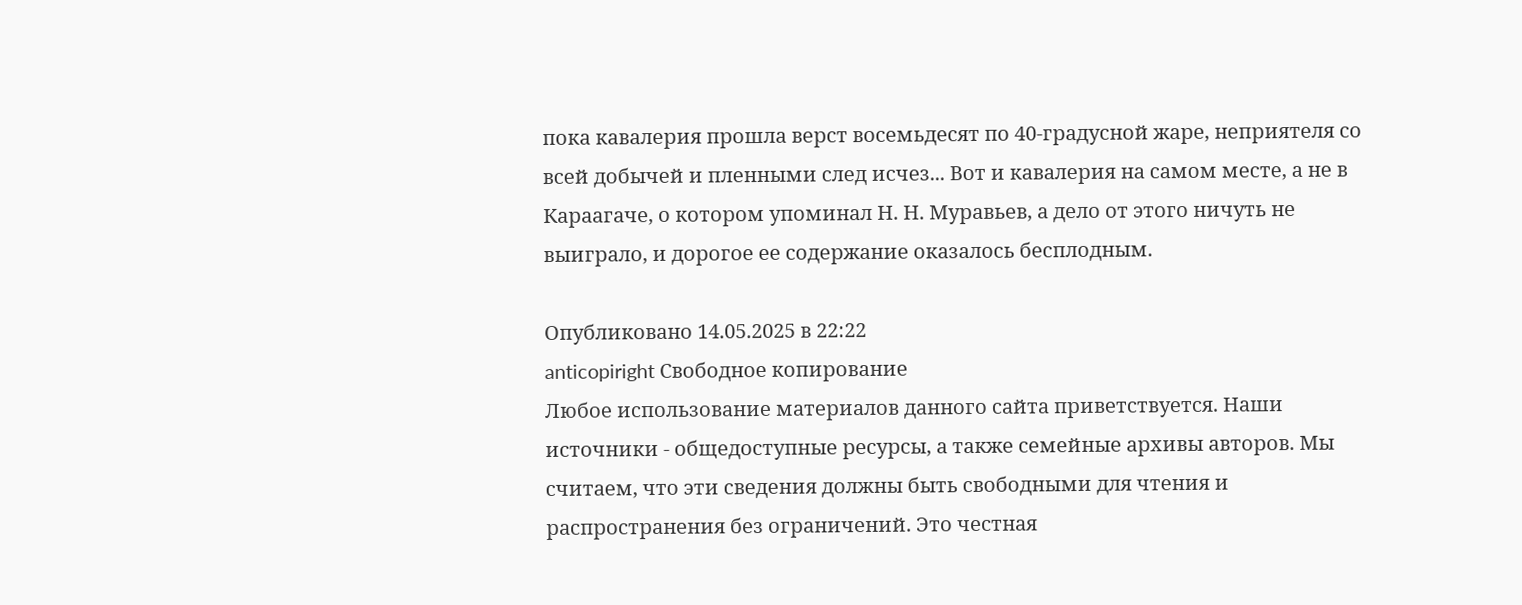пока кавалерия прошла верст восемьдесят по 40-градусной жаре, неприятеля со всей добычей и пленными след исчез... Вот и кавалерия на самом месте, а не в Караагаче, о котором упоминал Н. Н. Муравьев, а дело от этого ничуть не выиграло, и дорогое ее содержание оказалось бесплодным.

Опубликовано 14.05.2025 в 22:22
anticopiright Свободное копирование
Любое использование материалов данного сайта приветствуется. Наши источники - общедоступные ресурсы, а также семейные архивы авторов. Мы считаем, что эти сведения должны быть свободными для чтения и распространения без ограничений. Это честная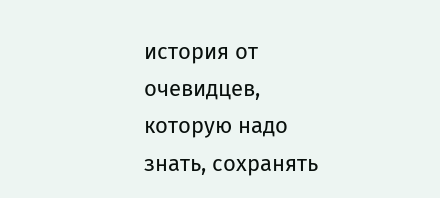история от очевидцев, которую надо знать, сохранять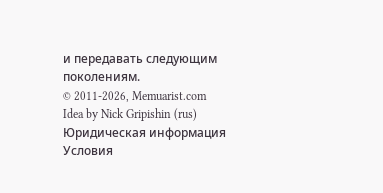и передавать следующим поколениям.
© 2011-2026, Memuarist.com
Idea by Nick Gripishin (rus)
Юридическая информация
Условия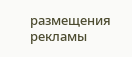размещения рекламы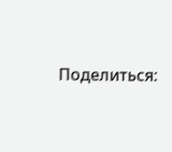Поделиться: